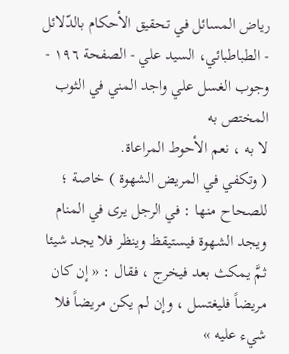رياض المسائل في تحقيق الأحكام بالدّلائل - الطباطبائي، السيد علي - الصفحة ١٩٦ - وجوب الغسل علي واجد المني في الثوب المختص به
لا به ، نعم الأحوط المراعاة.
( وتكفي في المريض الشهوة ) خاصة ؛ للصحاح منها : في الرجل يرى في المنام ويجد الشهوة فيستيقظ وينظر فلا يجد شيئا ثمَّ يمكث بعد فيخرج ، فقال : « إن كان مريضاً فليغتسل ، وإن لم يكن مريضاً فلا شيء عليه »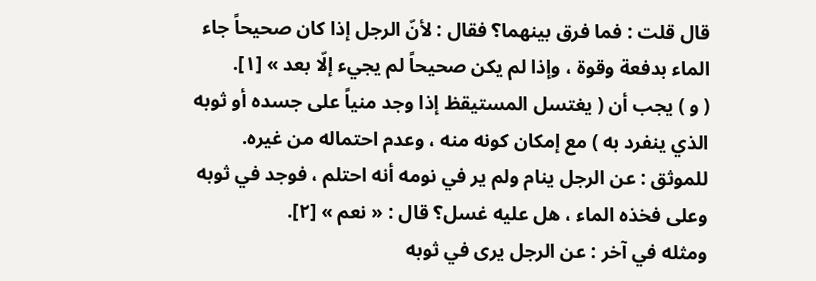قال قلت : فما فرق بينهما؟ فقال : لأنّ الرجل إذا كان صحيحاً جاء الماء بدفعة وقوة ، وإذا لم يكن صحيحاً لم يجيء إلّا بعد » [١].
( و ) يجب أن ( يغتسل المستيقظ إذا وجد منياً على جسده أو ثوبه الذي ينفرد به ) مع إمكان كونه منه ، وعدم احتماله من غيره.
للموثق : عن الرجل ينام ولم ير في نومه أنه احتلم ، فوجد في ثوبه وعلى فخذه الماء ، هل عليه غسل؟ قال : « نعم » [٢].
ومثله في آخر : عن الرجل يرى في ثوبه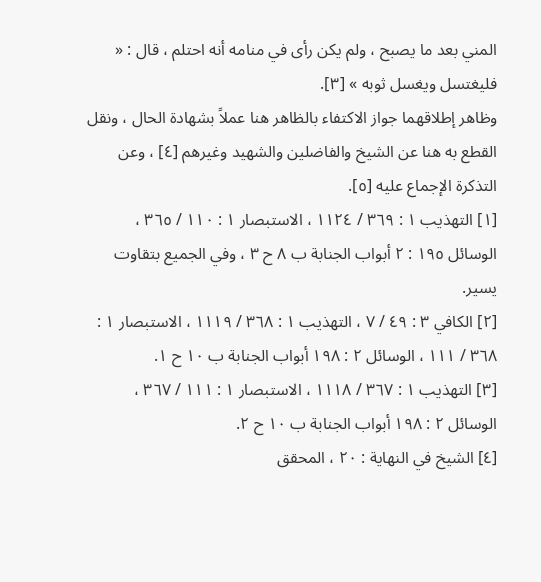المني بعد ما يصبح ، ولم يكن رأى في منامه أنه احتلم ، قال : « فليغتسل ويغسل ثوبه » [٣].
وظاهر إطلاقهما جواز الاكتفاء بالظاهر هنا عملاً بشهادة الحال ، ونقل القطع به هنا عن الشيخ والفاضلين والشهيد وغيرهم [٤] ، وعن التذكرة الإجماع عليه [٥].
[١] التهذيب ١ : ٣٦٩ / ١١٢٤ ، الاستبصار ١ : ١١٠ / ٣٦٥ ، الوسائل ١٩٥ : ٢ أبواب الجنابة ب ٨ ح ٣ ، وفي الجميع بتقاوت يسير.
[٢] الكافي ٣ : ٤٩ / ٧ ، التهذيب ١ : ٣٦٨ / ١١١٩ ، الاستبصار ١ : ٣٦٨ / ١١١ ، الوسائل ٢ : ١٩٨ أبواب الجنابة ب ١٠ ح ١.
[٣] التهذيب ١ : ٣٦٧ / ١١١٨ ، الاستبصار ١ : ١١١ / ٣٦٧ ، الوسائل ٢ : ١٩٨ أبواب الجنابة ب ١٠ ح ٢.
[٤] الشيخ في النهاية : ٢٠ ، المحقق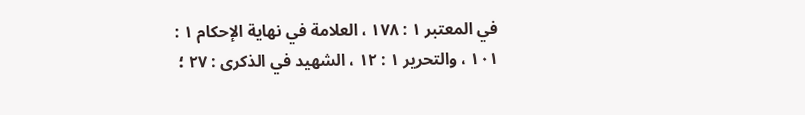في المعتبر ١ : ١٧٨ ، العلامة في نهاية الإحكام ١ : ١٠١ ، والتحرير ١ : ١٢ ، الشهيد في الذكرى : ٢٧ ؛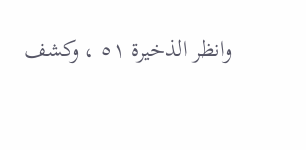وانظر الذخيرة ٥١ ، وكشف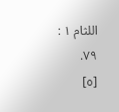اللثام ١ : ٧٩.
[٥]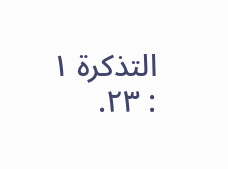التذكرة ١ : ٢٣.